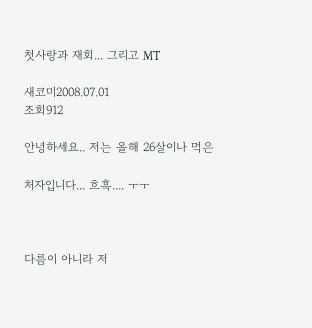첫사랑과 재회... 그리고 MT

새코미2008.07.01
조회912

안녕하세요.. 저는 올해 26살이나 먹은

처자입니다... 흐흑.... ㅜㅜ



다름이 아니라 저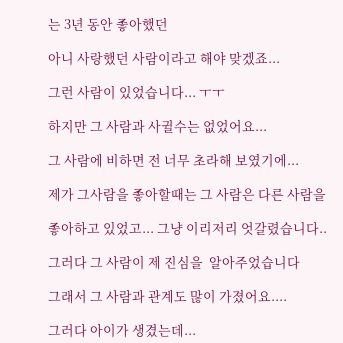는 3년 동안 좋아했던

아니 사랑했던 사람이라고 해야 맞겠죠...

그런 사람이 있었습니다... ㅜㅜ

하지만 그 사람과 사귈수는 없었어요...

그 사람에 비하면 전 너무 초라해 보였기에...

제가 그사람을 좋아할때는 그 사람은 다른 사람을

좋아하고 있었고... 그냥 이리저리 엇갈렸습니다..

그러다 그 사람이 제 진심을  알아주었습니다

그래서 그 사람과 관계도 많이 가졌어요....

그러다 아이가 생겼는데...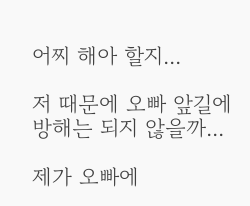어찌 해아 할지...

저 때문에 오빠 앞길에 방해는 되지 않을까...

제가 오빠에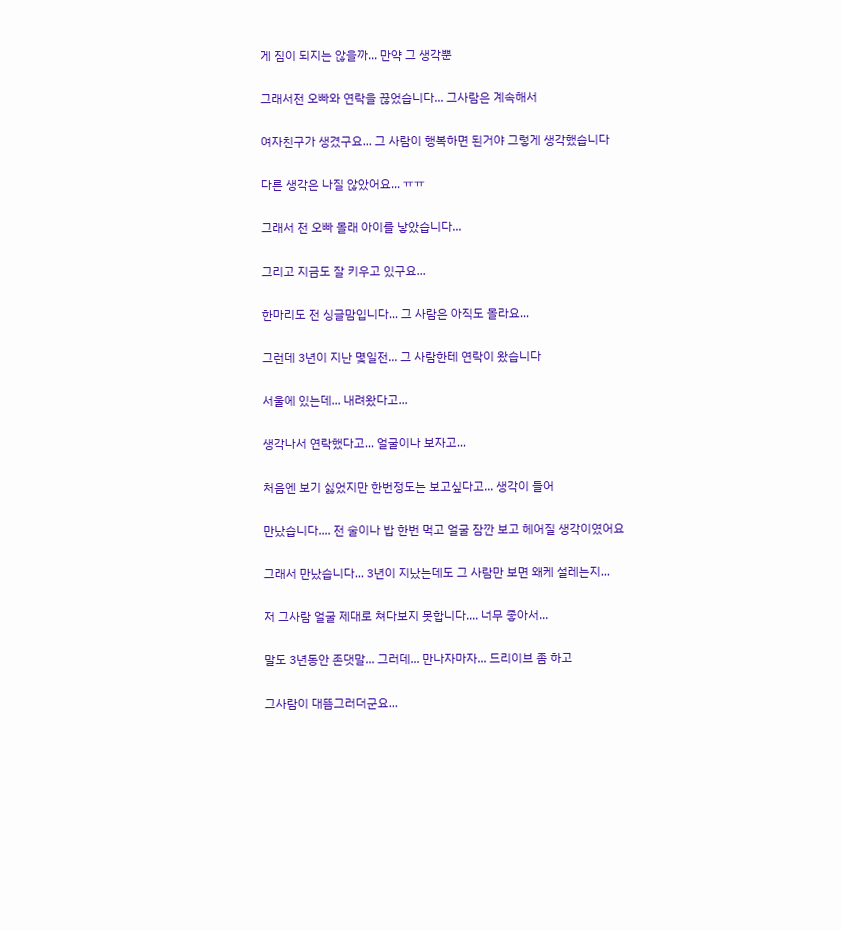게 짐이 되지는 않을까... 만약 그 생각뿐

그래서전 오빠와 연락을 끊었습니다... 그사람은 계속해서

여자친구가 생겼구요... 그 사람이 행복하면 된거야 그렇게 생각했습니다

다른 생각은 나질 않았어요... ㅠㅠ

그래서 전 오빠 몰래 아이를 낳았습니다...

그리고 지금도 잘 키우고 있구요...

한마리도 전 싱글맘입니다... 그 사람은 아직도 몰라요...

그런데 3년이 지난 몇일전... 그 사람한테 연락이 왔습니다

서울에 있는데... 내려왔다고...

생각나서 연락했다고... 얼굴이나 보자고...

처음엔 보기 싫었지만 한번정도는 보고싶다고... 생각이 들어

만났습니다.... 전 술이나 밥 한번 먹고 얼굴 잠깐 보고 헤어질 생각이였어요

그래서 만났습니다... 3년이 지났는데도 그 사람만 보면 왜케 설레는지...

저 그사람 얼굴 제대로 쳐다보지 못합니다.... 너무 좋아서...

말도 3년동안 존댓말... 그러데... 만나자마자... 드리이브 좀 하고

그사람이 대뜸그러더군요...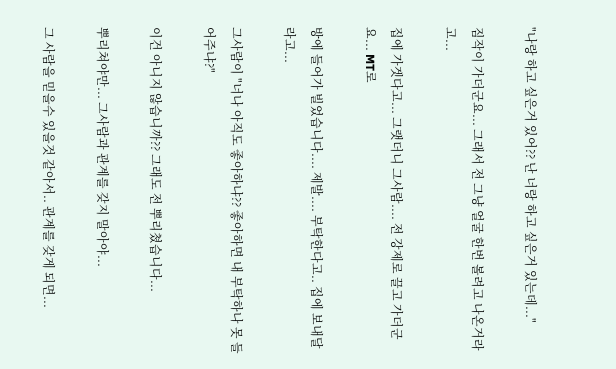"나랑 하고 싶은거 있어?? 난 너랑 하고 싶은거 있는데..."

짐작이 가더군요... 그래서 전 그냥 얼굴 한번 볼려고 나온거라고...

집에 가겟다고... 그랫더니 그사람.... 전 강제로 끌고 가더군요... MT로

방에 들어가 빌었습니다.... 제발.... 부탁한다고.. 집에 보내달라고...

그사람이 "너나 아직도 좋아하냐?? 좋아하면 내 부탁하나 못 들어주냐?"

이건 아니지 않습니까?? 그래도 전 뿌리쳤습니다...

뿌리쳐야만... 그사람과 관계를 갖지 말아야...

그 사람을 믿을수 있을것 같아서.. 관계를 갖게 되면...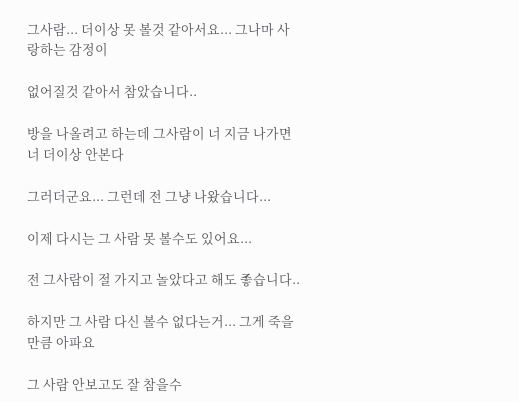그사람... 더이상 못 볼것 같아서요... 그나마 사랑하는 감정이

없어질것 같아서 참았습니다..

방을 나올려고 하는데 그사람이 너 지금 나가면 너 더이상 안본다

그러더군요... 그런데 전 그냥 나왔습니다...

이제 다시는 그 사람 못 볼수도 있어요...

전 그사람이 절 가지고 놀았다고 해도 좋습니다..

하지만 그 사람 다신 볼수 없다는거... 그게 죽을만큼 아파요

그 사람 안보고도 잘 참을수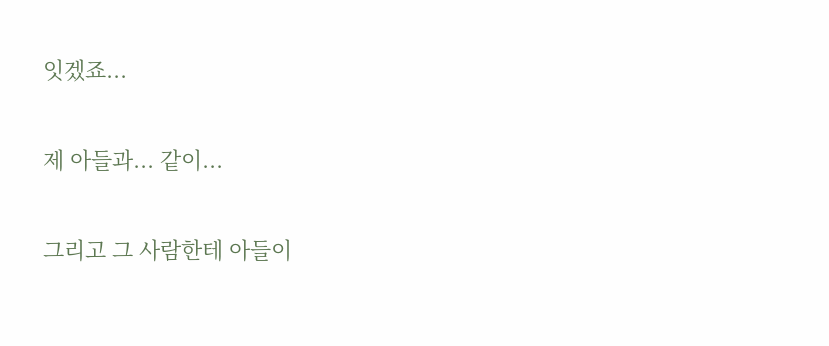잇겠죠...

제 아들과... 같이...

그리고 그 사람한테 아들이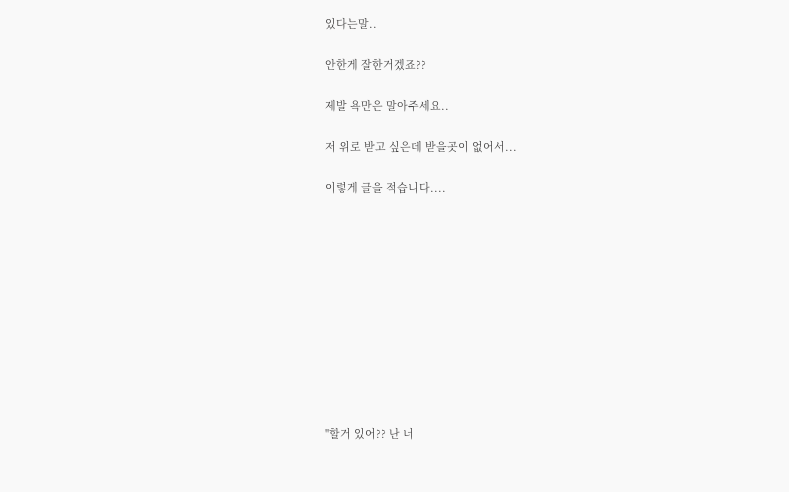있다는말..

안한게 잘한거겠죠??

제발 욕만은 말아주세요..

저 위로 받고 싶은데 받을곳이 없어서...

이렇게 글을 적습니다....











"할거 있어?? 난 너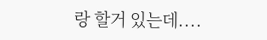랑 할거 있는데....